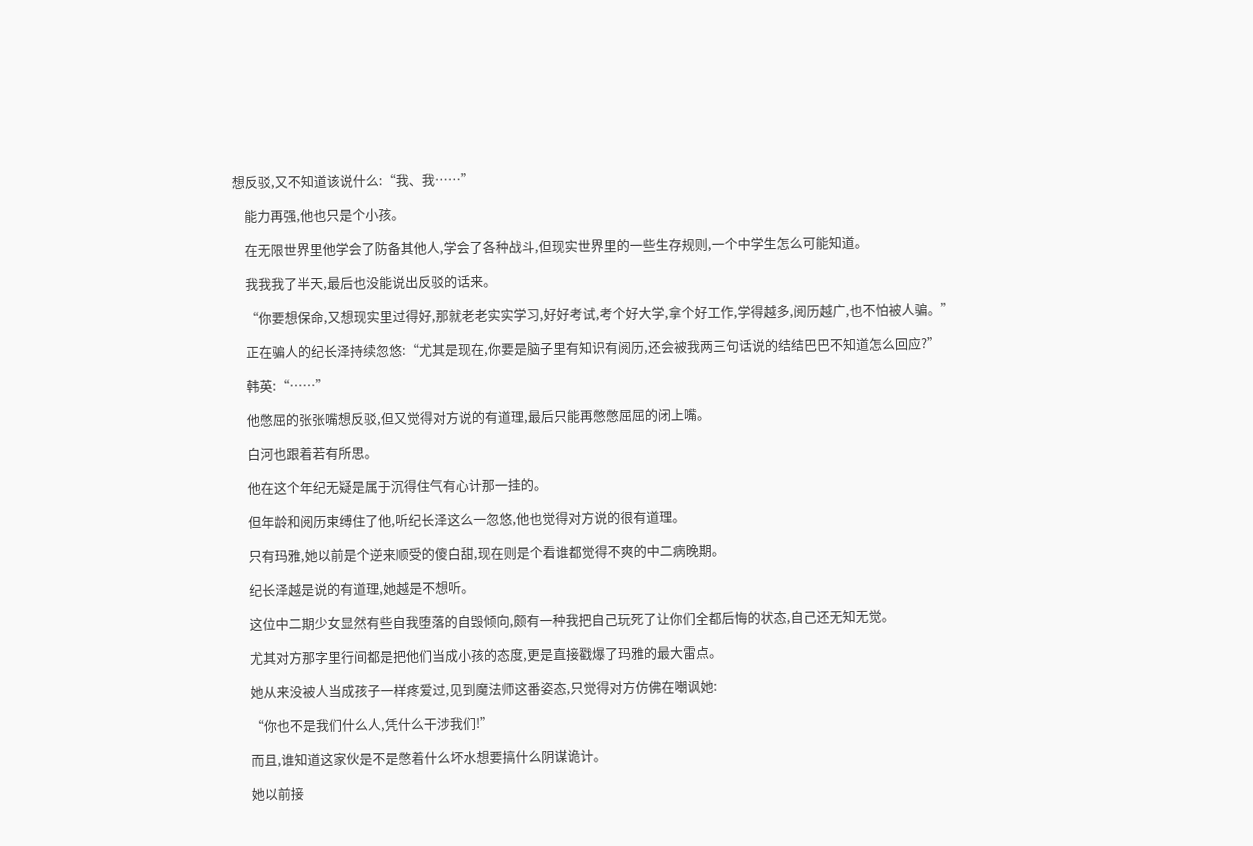想反驳,又不知道该说什么:“我、我……”

    能力再强,他也只是个小孩。

    在无限世界里他学会了防备其他人,学会了各种战斗,但现实世界里的一些生存规则,一个中学生怎么可能知道。

    我我我了半天,最后也没能说出反驳的话来。

    “你要想保命,又想现实里过得好,那就老老实实学习,好好考试,考个好大学,拿个好工作,学得越多,阅历越广,也不怕被人骗。”

    正在骗人的纪长泽持续忽悠:“尤其是现在,你要是脑子里有知识有阅历,还会被我两三句话说的结结巴巴不知道怎么回应?”

    韩英:“……”

    他憋屈的张张嘴想反驳,但又觉得对方说的有道理,最后只能再憋憋屈屈的闭上嘴。

    白河也跟着若有所思。

    他在这个年纪无疑是属于沉得住气有心计那一挂的。

    但年龄和阅历束缚住了他,听纪长泽这么一忽悠,他也觉得对方说的很有道理。

    只有玛雅,她以前是个逆来顺受的傻白甜,现在则是个看谁都觉得不爽的中二病晚期。

    纪长泽越是说的有道理,她越是不想听。

    这位中二期少女显然有些自我堕落的自毁倾向,颇有一种我把自己玩死了让你们全都后悔的状态,自己还无知无觉。

    尤其对方那字里行间都是把他们当成小孩的态度,更是直接戳爆了玛雅的最大雷点。

    她从来没被人当成孩子一样疼爱过,见到魔法师这番姿态,只觉得对方仿佛在嘲讽她:

    “你也不是我们什么人,凭什么干涉我们!”

    而且,谁知道这家伙是不是憋着什么坏水想要搞什么阴谋诡计。

    她以前接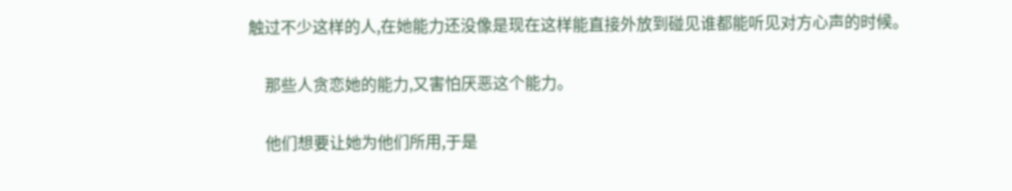触过不少这样的人,在她能力还没像是现在这样能直接外放到碰见谁都能听见对方心声的时候。

    那些人贪恋她的能力,又害怕厌恶这个能力。

    他们想要让她为他们所用,于是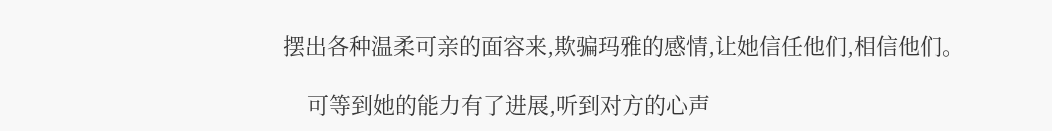摆出各种温柔可亲的面容来,欺骗玛雅的感情,让她信任他们,相信他们。

    可等到她的能力有了进展,听到对方的心声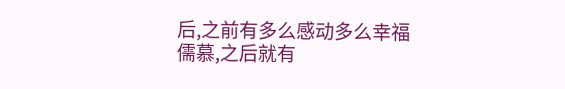后,之前有多么感动多么幸福儒慕,之后就有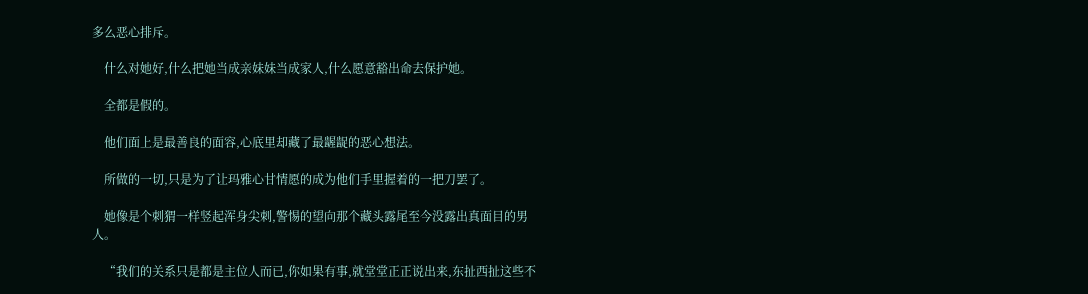多么恶心排斥。

    什么对她好,什么把她当成亲妹妹当成家人,什么愿意豁出命去保护她。

    全都是假的。

    他们面上是最善良的面容,心底里却藏了最龌龊的恶心想法。

    所做的一切,只是为了让玛雅心甘情愿的成为他们手里握着的一把刀罢了。

    她像是个刺猬一样竖起浑身尖刺,警惕的望向那个藏头露尾至今没露出真面目的男人。

    “我们的关系只是都是主位人而已,你如果有事,就堂堂正正说出来,东扯西扯这些不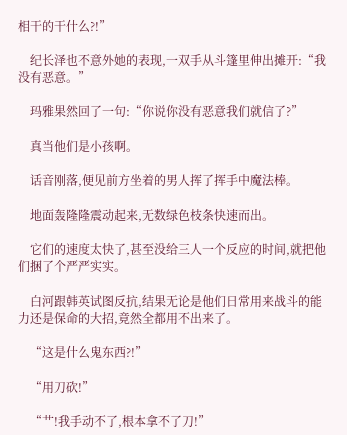相干的干什么?!”

    纪长泽也不意外她的表现,一双手从斗篷里伸出摊开:“我没有恶意。”

    玛雅果然回了一句:“你说你没有恶意我们就信了?”

    真当他们是小孩啊。

    话音刚落,便见前方坐着的男人挥了挥手中魔法棒。

    地面轰隆隆震动起来,无数绿色枝条快速而出。

    它们的速度太快了,甚至没给三人一个反应的时间,就把他们捆了个严严实实。

    白河跟韩英试图反抗,结果无论是他们日常用来战斗的能力还是保命的大招,竟然全都用不出来了。

    “这是什么鬼东西?!”

    “用刀砍!”

    “艹!我手动不了,根本拿不了刀!”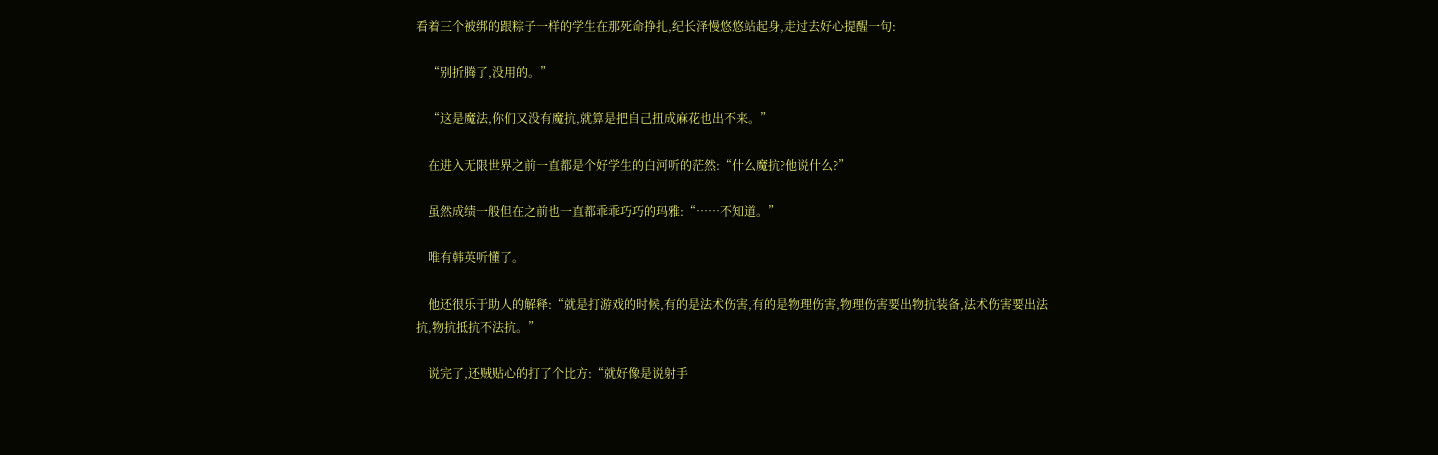看着三个被绑的跟粽子一样的学生在那死命挣扎,纪长泽慢悠悠站起身,走过去好心提醒一句:

    “别折腾了,没用的。”

    “这是魔法,你们又没有魔抗,就算是把自己扭成麻花也出不来。”

    在进入无限世界之前一直都是个好学生的白河听的茫然:“什么魔抗?他说什么?”

    虽然成绩一般但在之前也一直都乖乖巧巧的玛雅:“……不知道。”

    唯有韩英听懂了。

    他还很乐于助人的解释:“就是打游戏的时候,有的是法术伤害,有的是物理伤害,物理伤害要出物抗装备,法术伤害要出法抗,物抗抵抗不法抗。”

    说完了,还贼贴心的打了个比方:“就好像是说射手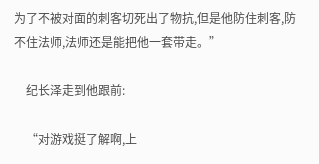为了不被对面的刺客切死出了物抗,但是他防住刺客,防不住法师,法师还是能把他一套带走。”

    纪长泽走到他跟前:

    “对游戏挺了解啊,上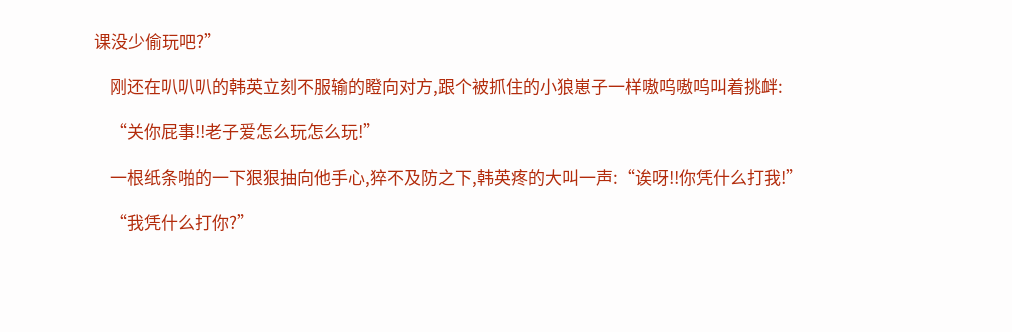课没少偷玩吧?”

    刚还在叭叭叭的韩英立刻不服输的瞪向对方,跟个被抓住的小狼崽子一样嗷呜嗷呜叫着挑衅:

    “关你屁事!!老子爱怎么玩怎么玩!”

    一根纸条啪的一下狠狠抽向他手心,猝不及防之下,韩英疼的大叫一声:“诶呀!!你凭什么打我!”

    “我凭什么打你?”